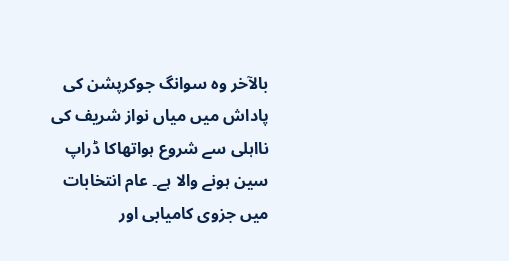بالآخر وہ سوانگ جوکرپشن کی پاداش میں میاں نواز شریف کی نااہلی سے شروع ہواتھاکا ڈراپ سین ہونے والا ہے۔ عام انتخابات میں جزوی کامیابی اور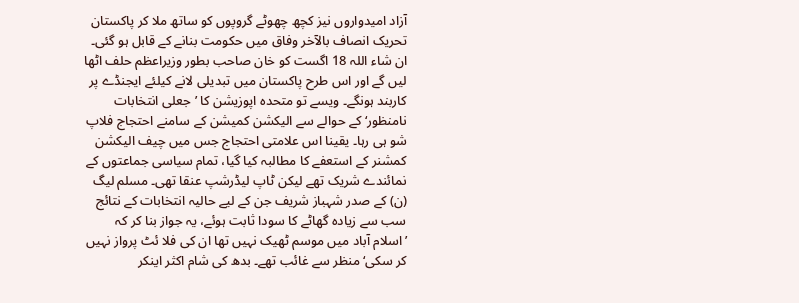آزاد امیدواروں نیز کچھ چھوٹے گروپوں کو ساتھ ملا کر پاکستان تحریک انصاف بالآخر وفاق میں حکومت بنانے کے قابل ہو گئی۔ ان شاء اللہ 18 اگست کو خان صاحب بطور وزیراعظم حلف اٹھا لیں گے اور اس طرح پاکستان میں تبدیلی لانے کیلئے ایجنڈے پر کاربند ہونگے۔ ویسے تو متحدہ اپوزیشن کا ’جعلی انتخابات نامنظور‘ کے حوالے سے الیکشن کمیشن کے سامنے احتجاج فلاپ شو ہی رہا۔ یقینا اس علامتی احتجاج جس میں چیف الیکشن کمشنر کے استعفے کا مطالبہ کیا گیا، تمام سیاسی جماعتوں کے نمائندے شریک تھے لیکن ٹاپ لیڈرشپ عنقا تھی۔ مسلم لیگ (ن) کے صدر شہباز شریف جن کے لیے حالیہ انتخابات کے نتائج سب سے زیادہ گھاٹے کا سودا ثابت ہوئے، یہ جواز بنا کر کہ ’اسلام آباد میں موسم ٹھیک نہیں تھا ان کی فلا ئٹ پرواز نہیں کر سکی‘ منظر سے غائب تھے۔ بدھ کی شام اکثر اینکر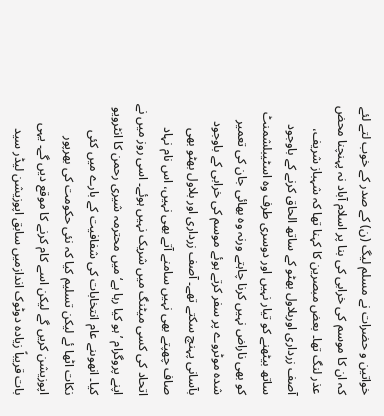خواتین و حضرات نے مسلم لیگ (ن) کے صدر کے خوب لتے لئے کہ ان کا موسم کی خرابی کی بنا پر اسلام آباد نہ پہنچنا محض عذر لنگ تھا۔ بعض مبصرین کا کہنا تھا کہ شہباز شریف، آصف زرداری اوربلاول بھٹو کے ساتھ الحاق کرنے کے باوجود ساتھ بیٹھنے کو تیار نہیں اور دوسری طرف وہ اسٹیبلشمنٹ کو بھی ناراض نہیں کرنا چاہتے ورنہ وہ بھائی جان کی تعمیر شدہ موٹروے پر سفر کرتے ہوئے موسم کی خرابی کے باوجود بآسانی پہنچ سکتے تھے۔ آصف زرداری اور بلاول بھٹو بھی صاف چھپتے بھی نہیں سامنے آتے بھی نہیں، اس نام نہاد اتحاد کی کسی میٹنگ میں شریک نہیں ہوئے۔ اسی روز میں نے اپنے پروگرام ’ہو کیا رہا ہے‘ میں محترمہ شیری رحمن کا انٹرویو کیا۔ انھوںنے عام انتخابات کی شفافیت کے بارے میں کئی نکات اٹھا ئے لیکن تسلیم کیا کہ نئی حکومت کی بھرپور اپوزیشن کریں گے لیکن اسے کام کرنے کا موقع دیں گے۔ یہی بات قریباً زیادہ دوٹوک اندازمیں سابق اپوزیشن لیڈر سید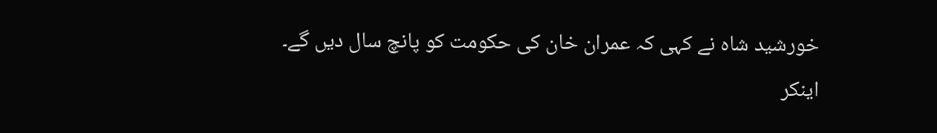خورشید شاہ نے کہی کہ عمران خان کی حکومت کو پانچ سال دیں گے۔ اینکر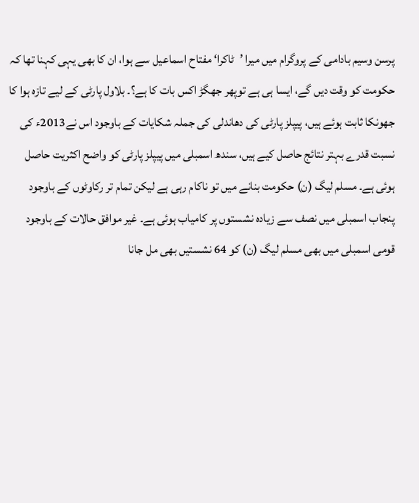پرسن وسیم بادامی کے پروگرام میں میرا ’ٹاکرا‘ مفتاح اسماعیل سے ہوا، ان کا بھی یہی کہنا تھا کہ حکومت کو وقت دیں گے، ایسا ہی ہے توپھر جھگڑ اکس بات کا ہے؟۔ بلاول پارٹی کے لیے تازہ ہوا کا جھونکا ثابت ہوئے ہیں، پیپلز پارٹی کی دھاندلی کی جملہ شکایات کے باوجود اس نے2013ء کی نسبت قدرے بہتر نتائج حاصل کیے ہیں، سندھ اسمبلی میں پیپلز پارٹی کو واضح اکثریت حاصل ہوئی ہے۔ مسلم لیگ (ن) حکومت بنانے میں تو ناکام رہی ہے لیکن تمام تر رکاوٹوں کے باوجود پنجاب اسمبلی میں نصف سے زیادہ نشستوں پر کامیاب ہوئی ہے۔ غیر موافق حالات کے باوجود قومی اسمبلی میں بھی مسلم لیگ (ن) کو 64 نشستیں بھی مل جانا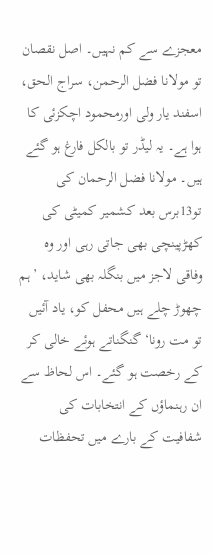معجزے سے کم نہیں۔ اصل نقصان تو مولانا فضل الرحمن، سراج الحق، اسفند یار ولی اورمحمود اچکزئی کا ہوا ہے۔ یہ لیڈر تو بالکل فارغ ہو گئے ہیں۔ مولانا فضل الرحمان کی تو13برس بعد کشمیر کمیٹی کی کھڑپینچی بھی جاتی رہی اور وہ وفاقی لاجز میں بنگلہ بھی شاید، ’ہم چھوڑ چلے ہیں محفل کو، یاد آئیں تو مت رونا‘ گنگناتے ہوئے خالی کر کے رخصت ہو گئے۔ اس لحاظ سے ان رہنماؤں کے انتخابات کی شفافیت کے بارے میں تحفظات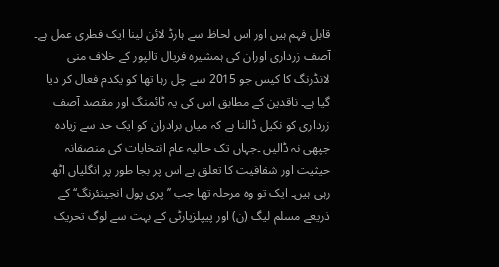قابل فہم ہیں اور اس لحاظ سے ہارڈ لائن لینا ایک فطری عمل ہے۔ آصف زرداری اوران کی ہمشیرہ فریال تالپور کے خلاف منی لانڈرنگ کا کیس جو 2015 سے چل رہا تھا کو یکدم فعال کر دیا گیا ہے۔ ناقدین کے مطابق اس کی یہ ٹائمنگ اور مقصد آصف زرداری کو نکیل ڈالنا ہے کہ میاں برادران کو ایک حد سے زیادہ جپھی نہ ڈالیں ۔جہاں تک حالیہ عام انتخابات کی منصفانہ حیثیت اور شفافیت کا تعلق ہے اس پر بجا طور پر انگلیاں اٹھ رہی ہیں۔ ایک تو وہ مرحلہ تھا جب ’’پری پول انجینئرنگ‘‘ کے ذریعے مسلم لیگ (ن) اور پیپلزپارٹی کے بہت سے لوگ تحریک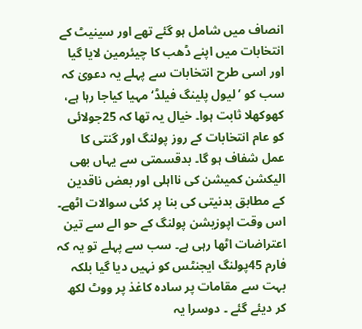انصاف میں شامل ہو گئے تھے اور سینیٹ کے انتخابات میں اپنے ڈھب کا چیئرمین لایا گیا اور اسی طرح انتخابات سے پہلے یہ دعویٰ کہ سب کو ’لیول پلینگ فیلڈ‘ مہیا کیاجا رہا ہے، کھوکھلا ثابت ہوا۔ خیال یہ تھا کہ 25جولائی کو عام انتخابات کے روز پولنگ اور گنتی کا عمل شفاف ہو گا۔ بدقسمتی سے یہاں بھی الیکشن کمیشن کی نااہلی اور بعض ناقدین کے مطابق بدنیتی کی بنا پر کئی سوالات اٹھے۔ اس وقت اپوزیشن پولنگ کے حو الے سے تین اعتراضات اٹھا رہی ہے۔ سب سے پہلے تو یہ کہ فارم 45پولنگ ایجنٹس کو نہیں دیا گیا بلکہ بہت سے مقامات پر سادہ کاغذ پر ووٹ لکھ کر دیئے گئے ۔ دوسرا یہ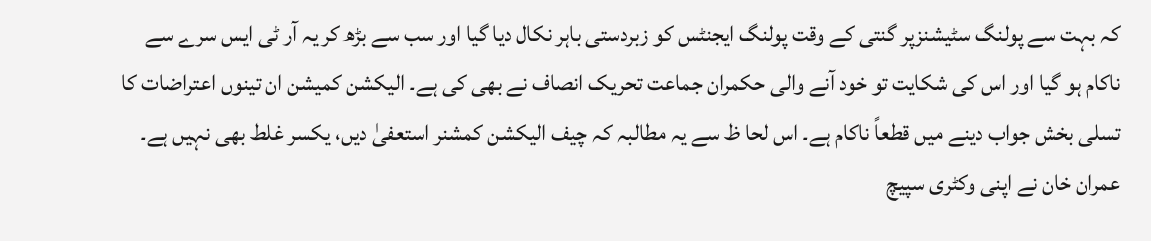کہ بہت سے پولنگ سٹیشنزپر گنتی کے وقت پولنگ ایجنٹس کو زبردستی باہر نکال دیا گیا اور سب سے بڑھ کر یہ آر ٹی ایس سرے سے ناکام ہو گیا اور اس کی شکایت تو خود آنے والی حکمران جماعت تحریک انصاف نے بھی کی ہے۔ الیکشن کمیشن ان تینوں اعتراضات کا تسلی بخش جواب دینے میں قطعاً ناکام ہے۔ اس لحا ظ سے یہ مطالبہ کہ چیف الیکشن کمشنر استعفیٰ دیں، یکسر غلط بھی نہیں ہے۔ عمران خان نے اپنی وکٹری سپیچ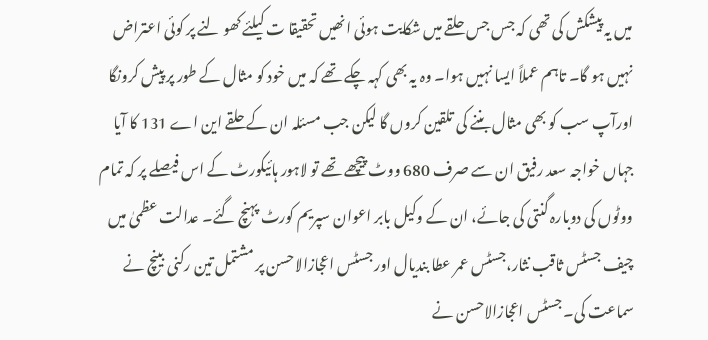میں یہ پیشکش کی تھی کہ جس جس حلقے میں شکایت ہوئی انھیں تحقیقا ت کیلئے کھو لنے پر کوئی اعتراض نہیں ہو گا۔ تاہم عملاً ایسا نہیں ہوا۔ وہ یہ بھی کہہ چکے تھے کہ میں خود کو مثال کے طور پر پیش کرونگا اورآپ سب کو بھی مثال بننے کی تلقین کروں گا لیکن جب مسئلہ ان کے حلقے این اے 131 کا آیا جہاں خواجہ سعد رفیق ان سے صرف 680 ووٹ پیچھے تھے تو لاہور ہائیکورٹ کے اس فیصلے پر کہ تمام ووٹوں کی دوبارہ گنتی کی جائے، ان کے وکیل بابر اعوان سپریم کورٹ پہنچ گئے۔ عدالت عظمیٰ میں چیف جسٹس ثاقب نثار،جسٹس عمر عطا بندیال اور جسٹس اعجازالاحسن پر مشتمل تین رکنی بینچ نے سماعت کی۔ جسٹس اعجازالاحسن نے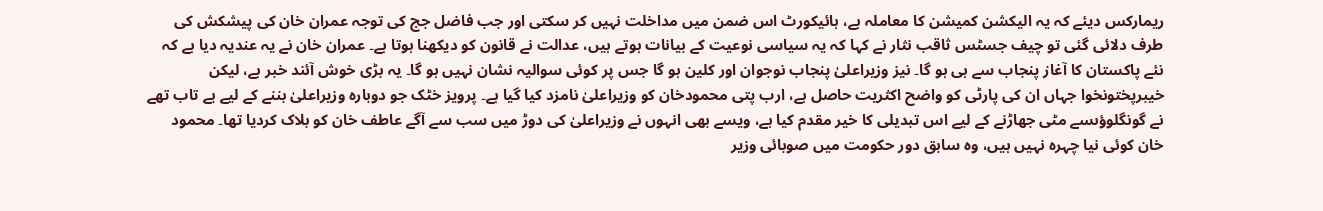ریمارکس دیئے کہ یہ الیکشن کمیشن کا معاملہ ہے، ہائیکورٹ اس ضمن میں مداخلت نہیں کر سکتی اور جب فاضل جج کی توجہ عمران خان کی پیشکش کی طرف دلائی گئی تو چیف جسٹس ثاقب نثار نے کہا کہ یہ سیاسی نوعیت کے بیانات ہوتے ہیں، عدالت نے قانون کو دیکھنا ہوتا ہے۔ عمران خان نے یہ عندیہ دیا ہے کہ نئے پاکستان کا آغاز پنجاب سے ہی ہو گا۔ نیز وزیراعلیٰ پنجاب نوجوان اور کلین ہو گا جس پر کوئی سوالیہ نشان نہیں ہو گا۔ یہ بڑی خوش آئند خبر ہے، لیکن خیبرپختونخوا جہاں ان کی پارٹی کو واضح اکثریت حاصل ہے، ارب پتی محمودخان کو وزیراعلیٰ نامزد کیا گیا ہے۔ پرویز خٹک جو دوبارہ وزیراعلیٰ بننے کے لیے بے تاب تھے نے گونگلوؤںسے مٹی جھاڑنے کے لیے اس تبدیلی کا خیر مقدم کیا ہے، ویسے بھی انہوں نے وزیراعلیٰ کی دوڑ میں سب سے آگے عاطف خان کو بلاک کردیا تھا۔ محمود خان کوئی نیا چہرہ نہیں ہیں، وہ سابق دور حکومت میں صوبائی وزیر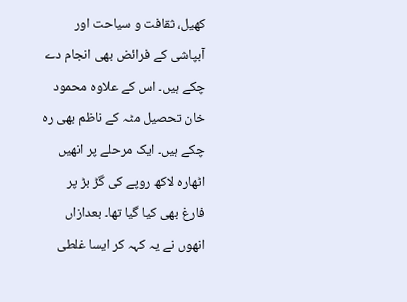کھیل، ثقافت و سیاحت اور آبپاشی کے فرائض بھی انجام دے چکے ہیں۔ اس کے علاوہ محمود خان تحصیل مٹہ کے ناظم بھی رہ چکے ہیں۔ ایک مرحلے پر انھیں اٹھارہ لاکھ روپے کی گڑ بڑ پر فارغ بھی کیا گیا تھا۔ بعدازاں انھوں نے یہ کہہ کر ایسا غلطی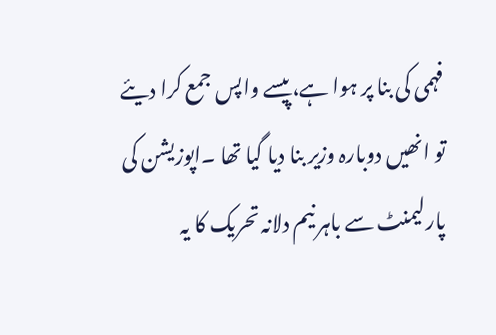فہمی کی بنا پر ہوا ہے،پیسے واپس جمع کرا دیئے تو انھیں دوبارہ وزیر بنا دیا گیا تھا ۔اپوزیشن کی پارلیمنٹ سے باہر نیم دلانہ تحریک کا یہ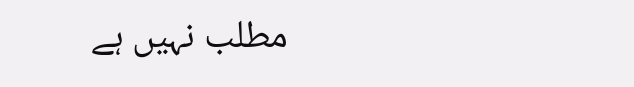مطلب نہیں ہے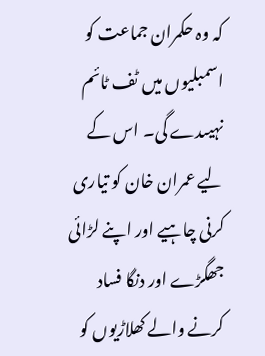کہ وہ حکمران جماعت کو اسمبلیوں میں ٹف ٹائم نہیںدے گی۔ اس کے لیے عمران خان کو تیاری کرنی چاہیے اور اپنے لڑائی جھگڑے اور دنگا فساد کرنے والے کھلاڑیوں کو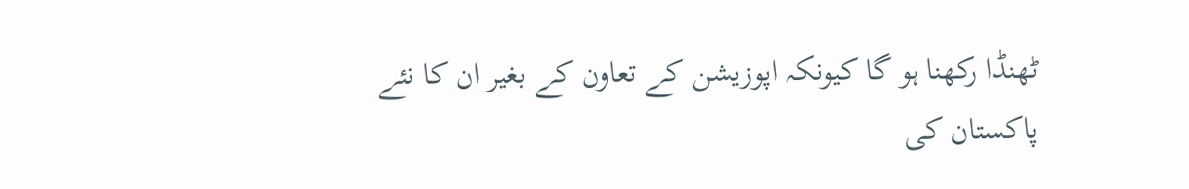ٹھنڈا رکھنا ہو گا کیونکہ اپوزیشن کے تعاون کے بغیر ان کا نئے پاکستان کی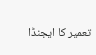تعمیر کا ایجنڈا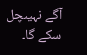آگے نہیںچل سکے گا۔